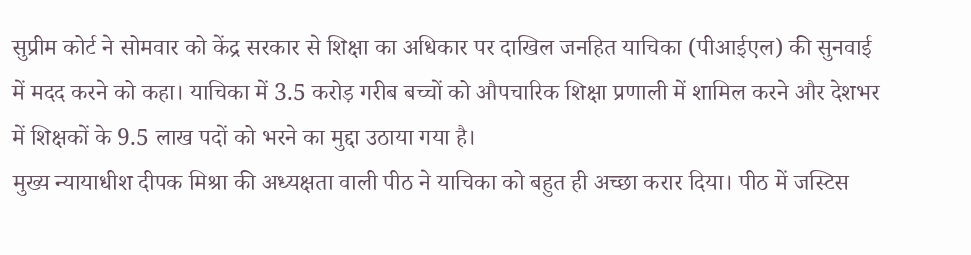सुप्रीम कोर्ट ने सोमवार को केंद्र सरकार से शिक्षा का अधिकार पर दाखिल जनहित याचिका (पीआईएल) की सुनवाई में मदद करने को कहा। याचिका में 3.5 करोड़ गरीब बच्चों को औपचारिक शिक्षा प्रणाली में शामिल करने और देशभर में शिक्षकों के 9.5 लाख पदों को भरने का मुद्दा उठाया गया है।
मुख्य न्यायाधीश दीपक मिश्रा की अध्यक्षता वाली पीठ ने याचिका को बहुत ही अच्छा करार दिया। पीठ में जस्टिस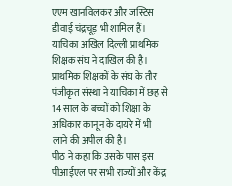एएम खानविलकर और जस्टिस डीवाई चंद्रचूड़ भी शामिल हैं। याचिका अखिल दिल्ली प्राथमिक शिक्षक संघ ने दाखिल की है। प्राथमिक शिक्षकों के संघ के तौर पंजीकृत संस्था ने याचिका में छह से 14 साल के बच्चों को शिक्षा के अधिकार कानून के दायरे में भी लाने की अपील की है।
पीठ ने कहा कि उसके पास इस पीआईएल पर सभी राज्यों और केंद्र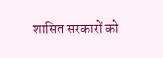शासित सरकारों को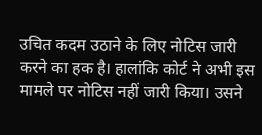उचित कदम उठाने के लिए नोटिस जारी करने का हक है। हालांकि कोर्ट ने अभी इस मामले पर नोटिस नहीं जारी किया। उसने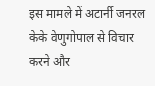इस मामले में अटार्नी जनरल केके वेणुगोपाल से विचार करने और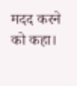मदद करने को कहा।